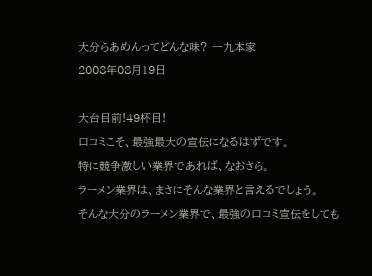大分らあめんってどんな味? 一九本家
2008年08月19日

大台目前!49杯目!
口コミこそ、最強最大の宣伝になるはずです。
特に競争激しい業界であれば、なおさら。
ラーメン業界は、まさにそんな業界と言えるでしょう。
そんな大分のラーメン業界で、最強の口コミ宣伝をしても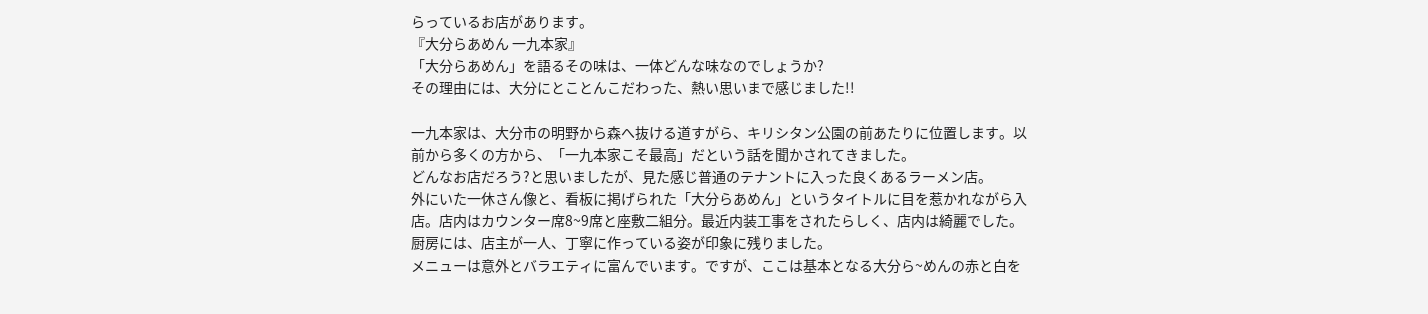らっているお店があります。
『大分らあめん 一九本家』
「大分らあめん」を語るその味は、一体どんな味なのでしょうか?
その理由には、大分にとことんこだわった、熱い思いまで感じました!!

一九本家は、大分市の明野から森へ抜ける道すがら、キリシタン公園の前あたりに位置します。以前から多くの方から、「一九本家こそ最高」だという話を聞かされてきました。
どんなお店だろう?と思いましたが、見た感じ普通のテナントに入った良くあるラーメン店。
外にいた一休さん像と、看板に掲げられた「大分らあめん」というタイトルに目を惹かれながら入店。店内はカウンター席8~9席と座敷二組分。最近内装工事をされたらしく、店内は綺麗でした。
厨房には、店主が一人、丁寧に作っている姿が印象に残りました。
メニューは意外とバラエティに富んでいます。ですが、ここは基本となる大分ら~めんの赤と白を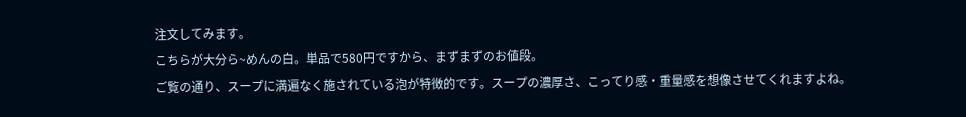注文してみます。
こちらが大分ら~めんの白。単品で580円ですから、まずまずのお値段。
ご覧の通り、スープに満遍なく施されている泡が特徴的です。スープの濃厚さ、こってり感・重量感を想像させてくれますよね。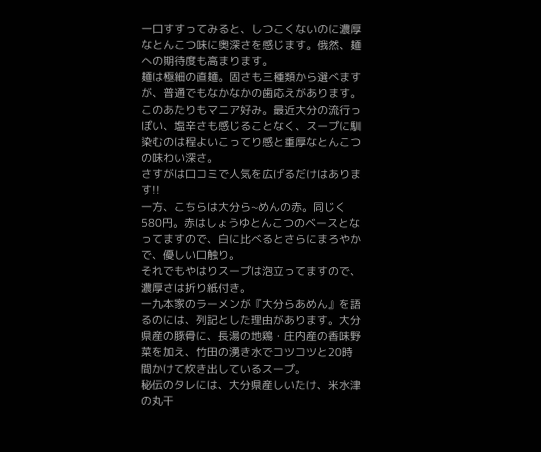一口すすってみると、しつこくないのに濃厚なとんこつ味に奥深さを感じます。俄然、麺への期待度も高まります。
麺は極細の直麺。固さも三種類から選べますが、普通でもなかなかの歯応えがあります。このあたりもマニア好み。最近大分の流行っぽい、塩辛さも感じることなく、スープに馴染むのは程よいこってり感と重厚なとんこつの味わい深さ。
さすがは口コミで人気を広げるだけはあります!!
一方、こちらは大分ら~めんの赤。同じく580円。赤はしょうゆとんこつのベースとなってますので、白に比べるとさらにまろやかで、優しい口触り。
それでもやはりスープは泡立ってますので、濃厚さは折り紙付き。
一九本家のラーメンが『大分らあめん』を語るのには、列記とした理由があります。大分県産の豚骨に、長湯の地鶏・庄内産の香味野菜を加え、竹田の湧き水でコツコツと20時間かけて炊き出しているスープ。
秘伝のタレには、大分県産しいたけ、米水津の丸干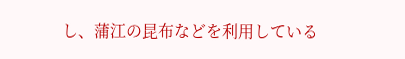し、蒲江の昆布などを利用している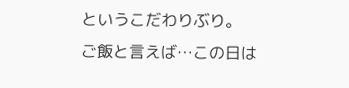というこだわりぶり。
ご飯と言えば…この日は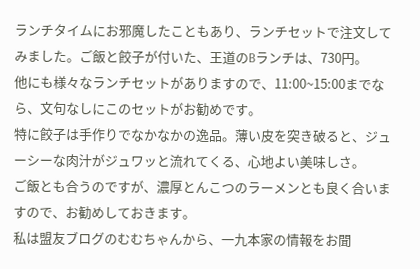ランチタイムにお邪魔したこともあり、ランチセットで注文してみました。ご飯と餃子が付いた、王道のBランチは、730円。
他にも様々なランチセットがありますので、11:00~15:00までなら、文句なしにこのセットがお勧めです。
特に餃子は手作りでなかなかの逸品。薄い皮を突き破ると、ジューシーな肉汁がジュワッと流れてくる、心地よい美味しさ。
ご飯とも合うのですが、濃厚とんこつのラーメンとも良く合いますので、お勧めしておきます。
私は盟友ブログのむむちゃんから、一九本家の情報をお聞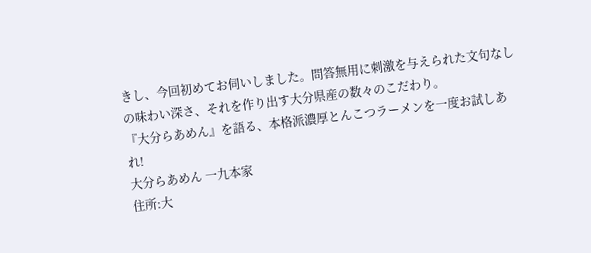きし、今回初めてお伺いしました。問答無用に刺激を与えられた文句なしの味わい深さ、それを作り出す大分県産の数々のこだわり。
『大分らあめん』を語る、本格派濃厚とんこつラーメンを一度お試しあれ!
大分らあめん 一九本家
住所:大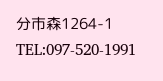分市森1264-1
TEL:097-520-1991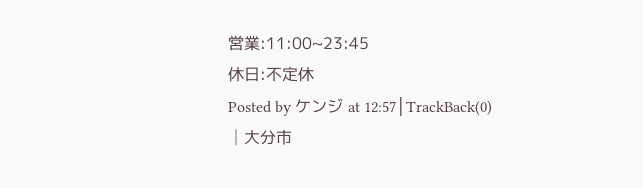営業:11:00~23:45
休日:不定休
Posted by ケンジ at 12:57│TrackBack(0)
│大分市